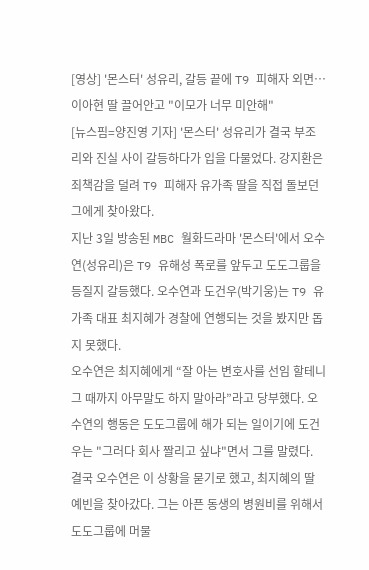[영상] '몬스터' 성유리, 갈등 끝에 T9 피해자 외면…이아현 딸 끌어안고 "이모가 너무 미안해"
[뉴스핌=양진영 기자] '몬스터' 성유리가 결국 부조리와 진실 사이 갈등하다가 입을 다물었다. 강지환은 죄책감을 덜려 T9 피해자 유가족 딸을 직접 돌보던 그에게 찾아왔다.
지난 3일 방송된 MBC 월화드라마 '몬스터'에서 오수연(성유리)은 T9 유해성 폭로를 앞두고 도도그룹을 등질지 갈등했다. 오수연과 도건우(박기웅)는 T9 유가족 대표 최지혜가 경찰에 연행되는 것을 봤지만 돕지 못했다.
오수연은 최지혜에게 “잘 아는 변호사를 선임 할테니 그 때까지 아무말도 하지 말아라”라고 당부했다. 오수연의 행동은 도도그룹에 해가 되는 일이기에 도건우는 "그러다 회사 짤리고 싶냐"면서 그를 말렸다.
결국 오수연은 이 상황을 묻기로 했고, 최지혜의 딸 예빈을 찾아갔다. 그는 아픈 동생의 병원비를 위해서 도도그룹에 머물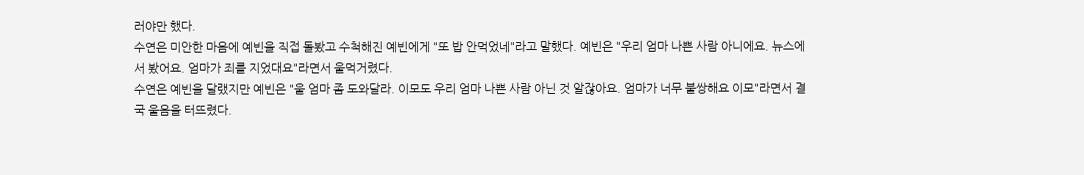러야만 했다.
수연은 미안한 마음에 예빈을 직접 돌봤고 수척해진 예빈에게 "또 밥 안먹었네"라고 말했다. 예빈은 "우리 엄마 나쁜 사람 아니에요. 뉴스에서 봤어요. 엄마가 죄를 지었대요"라면서 울먹거렸다.
수연은 예빈을 달랬지만 예빈은 "울 엄마 좀 도와달라. 이모도 우리 엄마 나쁜 사람 아닌 것 알잖아요. 엄마가 너무 불쌍해요 이모"라면서 결국 울음을 터뜨렸다.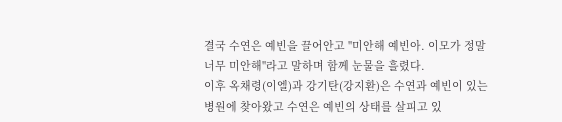결국 수연은 예빈을 끌어안고 "미안해 예빈아. 이모가 정말 너무 미안해"라고 말하며 함께 눈물을 흘렸다.
이후 옥채령(이엘)과 강기탄(강지환)은 수연과 예빈이 있는 병원에 찾아왔고 수연은 예빈의 상태를 살피고 있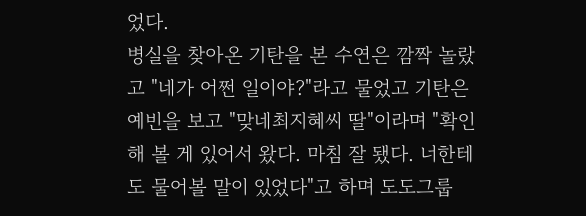었다.
병실을 찾아온 기탄을 본 수연은 깜짝 놀랐고 "네가 어쩐 일이야?"라고 물었고 기탄은 예빈을 보고 "맞네최지혜씨 딸"이라며 "확인해 볼 게 있어서 왔다. 마침 잘 됐다. 너한테도 물어볼 말이 있었다"고 하며 도도그룹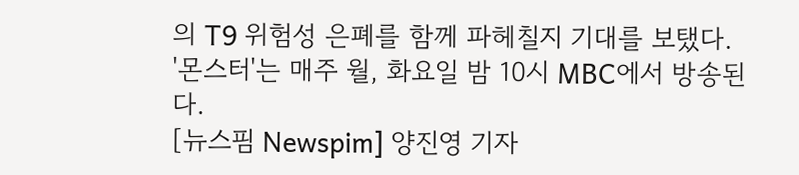의 T9 위험성 은폐를 함께 파헤칠지 기대를 보탰다.
'몬스터'는 매주 월, 화요일 밤 10시 MBC에서 방송된다.
[뉴스핌 Newspim] 양진영 기자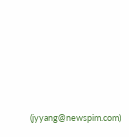(jyyang@newspim.com)